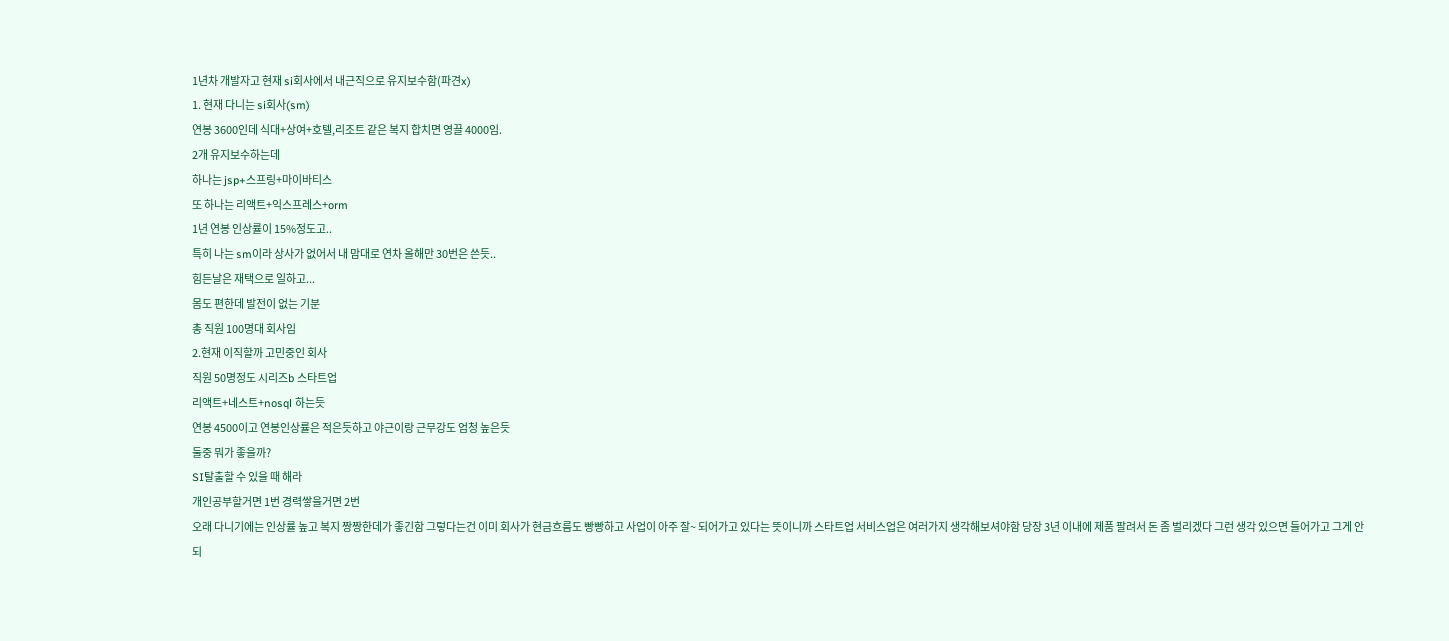1년차 개발자고 현재 si회사에서 내근직으로 유지보수함(파견x)
1. 현재 다니는 si회사(sm)
연봉 3600인데 식대+상여+호텔,리조트 같은 복지 합치면 영끌 4000임.
2개 유지보수하는데
하나는 jsp+스프링+마이바티스
또 하나는 리액트+익스프레스+orm
1년 연봉 인상률이 15%정도고..
특히 나는 sm이라 상사가 없어서 내 맘대로 연차 올해만 30번은 쓴듯..
힘든날은 재택으로 일하고...
몸도 편한데 발전이 없는 기분
총 직원 100명대 회사임
2.현재 이직할까 고민중인 회사
직원 50명정도 시리즈b 스타트업
리액트+네스트+nosql 하는듯
연봉 4500이고 연봉인상률은 적은듯하고 야근이랑 근무강도 엄청 높은듯
둘중 뭐가 좋을까?
SI탈출할 수 있을 때 해라
개인공부할거면 1번 경력쌓을거면 2번
오래 다니기에는 인상률 높고 복지 짱짱한데가 좋긴함 그렇다는건 이미 회사가 현금흐름도 빵빵하고 사업이 아주 잘~ 되어가고 있다는 뜻이니까 스타트업 서비스업은 여러가지 생각해보셔야함 당장 3년 이내에 제품 팔려서 돈 좀 벌리겠다 그런 생각 있으면 들어가고 그게 안되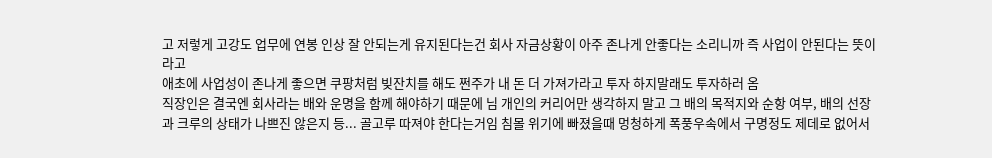고 저렇게 고강도 업무에 연봉 인상 잘 안되는게 유지된다는건 회사 자금상황이 아주 존나게 안좋다는 소리니까 즉 사업이 안된다는 뜻이라고
애초에 사업성이 존나게 좋으면 쿠팡처럼 빚잔치를 해도 쩐주가 내 돈 더 가져가라고 투자 하지말래도 투자하러 옴
직장인은 결국엔 회사라는 배와 운명을 함께 해야하기 때문에 님 개인의 커리어만 생각하지 말고 그 배의 목적지와 순항 여부, 배의 선장과 크루의 상태가 나쁘진 않은지 등... 골고루 따져야 한다는거임 침몰 위기에 빠졌을때 멍청하게 폭풍우속에서 구명정도 제데로 없어서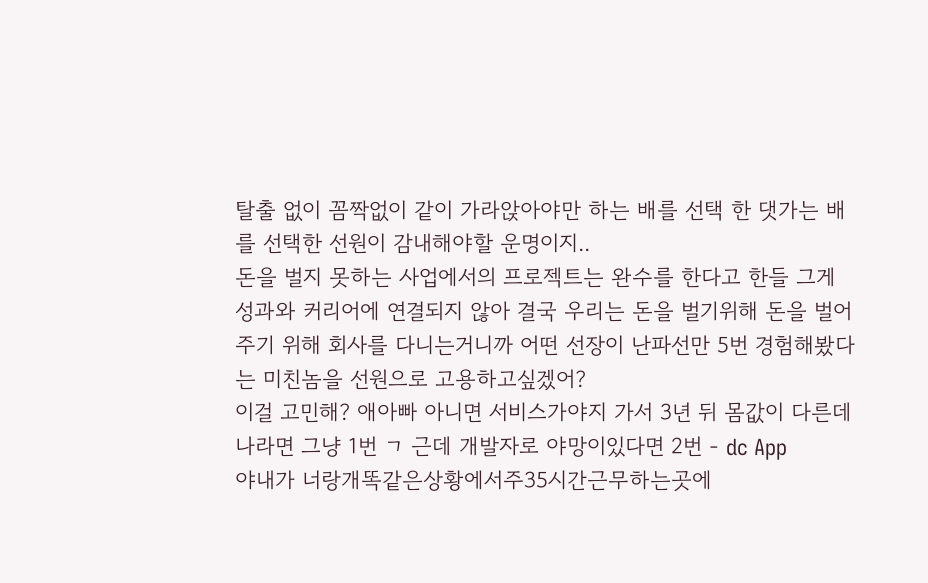탈출 없이 꼼짝없이 같이 가라앉아야만 하는 배를 선택 한 댓가는 배를 선택한 선원이 감내해야할 운명이지..
돈을 벌지 못하는 사업에서의 프로젝트는 완수를 한다고 한들 그게 성과와 커리어에 연결되지 않아 결국 우리는 돈을 벌기위해 돈을 벌어주기 위해 회사를 다니는거니까 어떤 선장이 난파선만 5번 경험해봤다는 미친놈을 선원으로 고용하고싶겠어?
이걸 고민해? 애아빠 아니면 서비스가야지 가서 3년 뒤 몸값이 다른데
나라면 그냥 1번 ㄱ 근데 개발자로 야망이있다면 2번 - dc App
야내가 너랑개똑같은상황에서주35시간근무하는곳에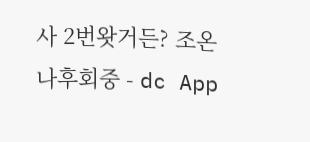사 2번왓거든? 조온나후회중 - dc App